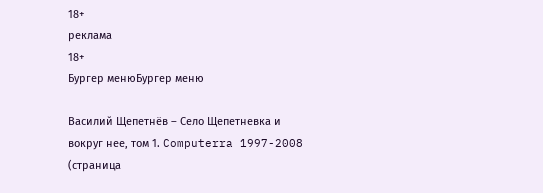18+
реклама
18+
Бургер менюБургер меню

Василий Щепетнёв – Село Щепетневка и вокруг нее, том 1. Computerra 1997-2008 (страница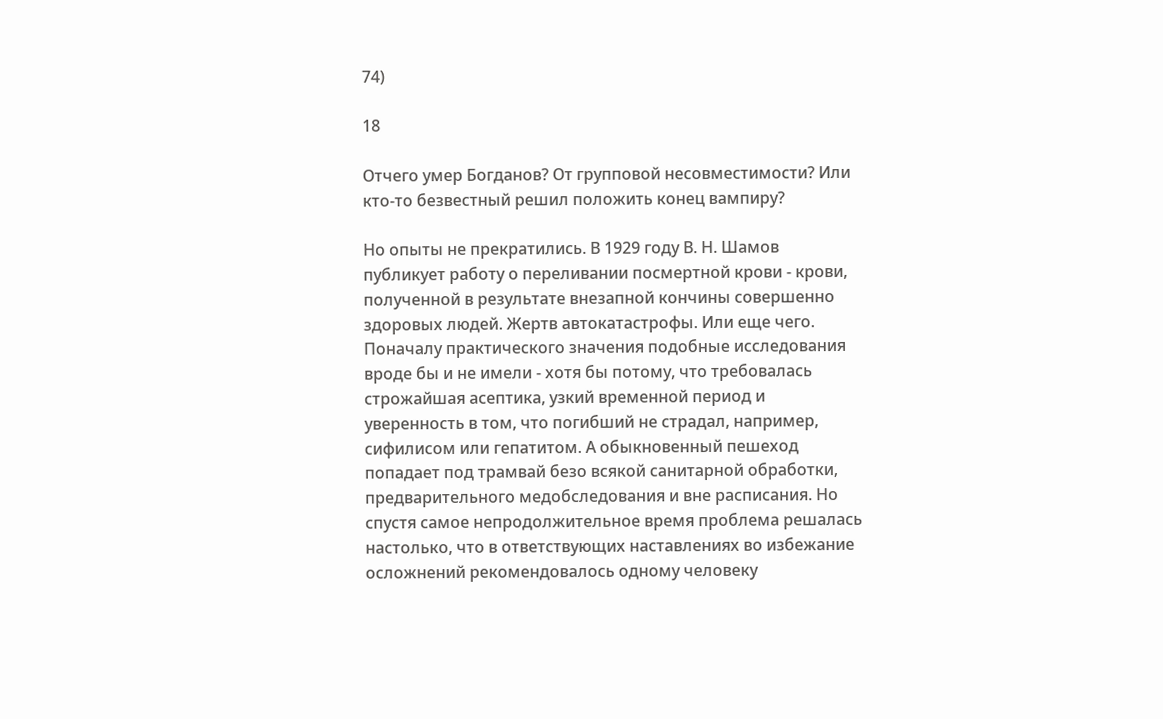74)

18

Отчего умер Богданов? От групповой несовместимости? Или кто-то безвестный решил положить конец вампиру?

Но опыты не прекратились. В 1929 году В. Н. Шамов публикует работу о переливании посмертной крови - крови, полученной в результате внезапной кончины совершенно здоровых людей. Жертв автокатастрофы. Или еще чего. Поначалу практического значения подобные исследования вроде бы и не имели - хотя бы потому, что требовалась строжайшая асептика, узкий временной период и уверенность в том, что погибший не страдал, например, сифилисом или гепатитом. А обыкновенный пешеход попадает под трамвай безо всякой санитарной обработки, предварительного медобследования и вне расписания. Но спустя самое непродолжительное время проблема решалась настолько, что в ответствующих наставлениях во избежание осложнений рекомендовалось одному человеку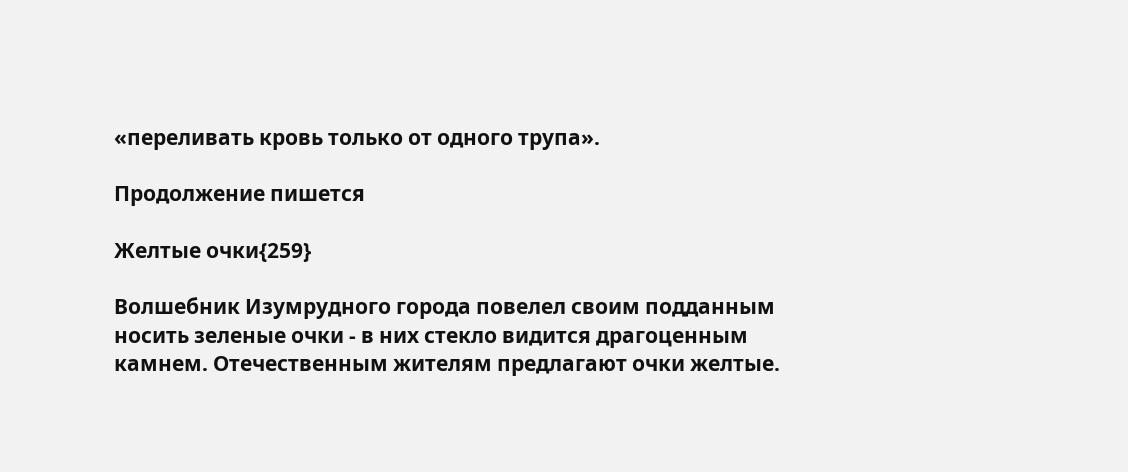«переливать кровь только от одного трупа».

Продолжение пишется

Желтые очки{259}

Волшебник Изумрудного города повелел своим подданным носить зеленые очки - в них стекло видится драгоценным камнем. Отечественным жителям предлагают очки желтые.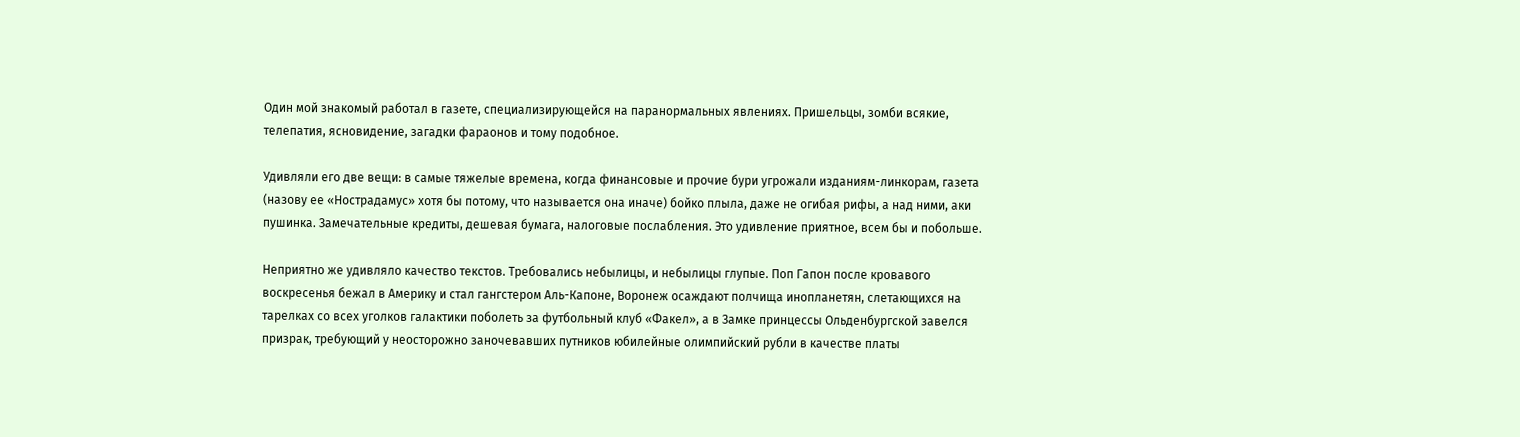Один мой знакомый работал в газете, специализирующейся на паранормальных явлениях. Пришельцы, зомби всякие, телепатия, ясновидение, загадки фараонов и тому подобное.

Удивляли его две вещи: в самые тяжелые времена, когда финансовые и прочие бури угрожали изданиям-линкорам, газета (назову ее «Нострадамус» хотя бы потому, что называется она иначе) бойко плыла, даже не огибая рифы, а над ними, аки пушинка. Замечательные кредиты, дешевая бумага, налоговые послабления. Это удивление приятное, всем бы и побольше.

Неприятно же удивляло качество текстов. Требовались небылицы, и небылицы глупые. Поп Гапон после кровавого воскресенья бежал в Америку и стал гангстером Аль-Капоне, Воронеж осаждают полчища инопланетян, слетающихся на тарелках со всех уголков галактики поболеть за футбольный клуб «Факел», а в Замке принцессы Ольденбургской завелся призрак, требующий у неосторожно заночевавших путников юбилейные олимпийский рубли в качестве платы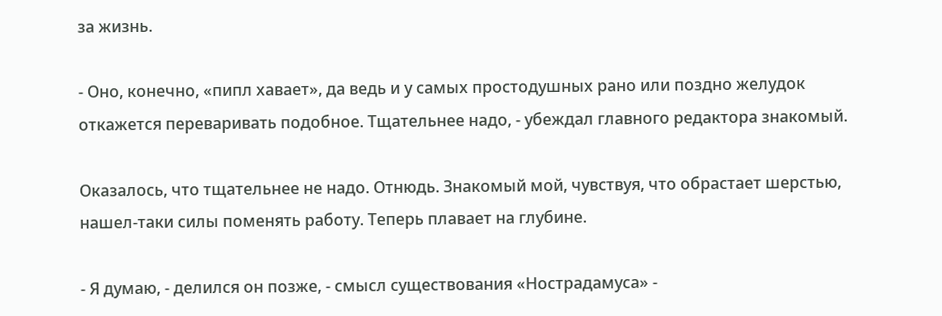за жизнь.

- Оно, конечно, «пипл хавает», да ведь и у самых простодушных рано или поздно желудок откажется переваривать подобное. Тщательнее надо, - убеждал главного редактора знакомый.

Оказалось, что тщательнее не надо. Отнюдь. Знакомый мой, чувствуя, что обрастает шерстью, нашел-таки силы поменять работу. Теперь плавает на глубине.

- Я думаю, - делился он позже, - смысл существования «Нострадамуса» -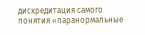дискредитация самого понятия «паранормальные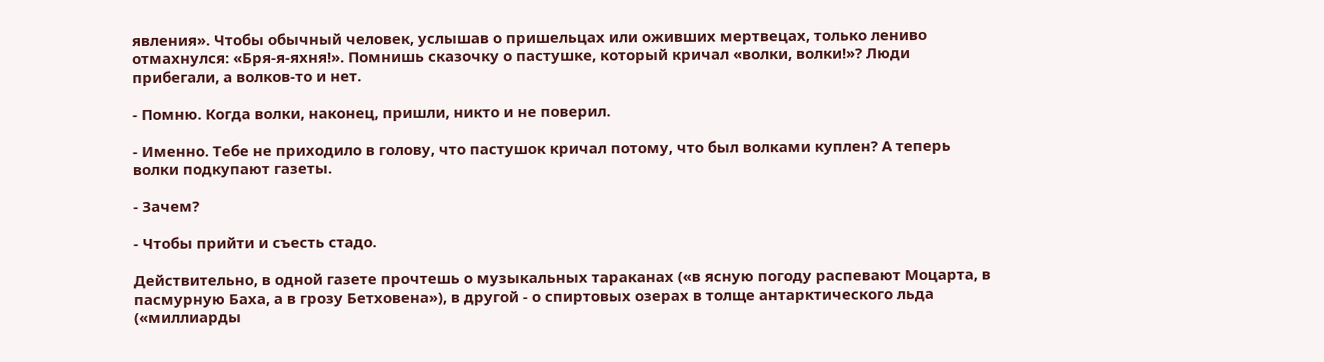явления». Чтобы обычный человек, услышав о пришельцах или оживших мертвецах, только лениво отмахнулся: «Бря-я-яхня!». Помнишь сказочку о пастушке, который кричал «волки, волки!»? Люди прибегали, а волков-то и нет.

- Помню. Когда волки, наконец, пришли, никто и не поверил.

- Именно. Тебе не приходило в голову, что пастушок кричал потому, что был волками куплен? А теперь волки подкупают газеты.

- Зачем?

- Чтобы прийти и съесть стадо.

Действительно, в одной газете прочтешь о музыкальных тараканах («в ясную погоду распевают Моцарта, в пасмурную Баха, а в грозу Бетховена»), в другой - о спиртовых озерах в толще антарктического льда («миллиарды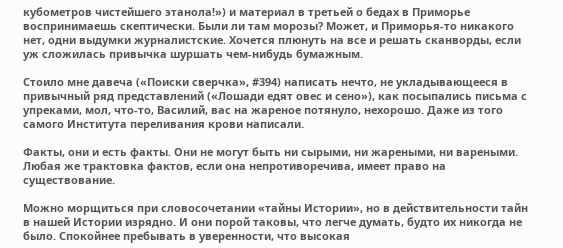кубометров чистейшего этанола!») и материал в третьей о бедах в Приморье воспринимаешь скептически. Были ли там морозы? Может, и Приморья-то никакого нет, одни выдумки журналистские. Хочется плюнуть на все и решать сканворды, если уж сложилась привычка шуршать чем-нибудь бумажным.

Стоило мне давеча («Поиски сверчка», #394) написать нечто, не укладывающееся в привычный ряд представлений («Лошади едят овес и сено»), как посыпались письма с упреками, мол, что-то, Василий, вас на жареное потянуло, нехорошо. Даже из того самого Института переливания крови написали.

Факты, они и есть факты. Они не могут быть ни сырыми, ни жареными, ни вареными. Любая же трактовка фактов, если она непротиворечива, имеет право на существование.

Можно морщиться при словосочетании «тайны Истории», но в действительности тайн в нашей Истории изрядно. И они порой таковы, что легче думать, будто их никогда не было. Спокойнее пребывать в уверенности, что высокая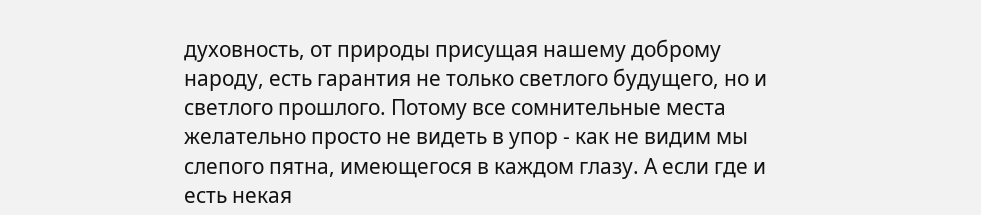духовность, от природы присущая нашему доброму народу, есть гарантия не только светлого будущего, но и светлого прошлого. Потому все сомнительные места желательно просто не видеть в упор - как не видим мы слепого пятна, имеющегося в каждом глазу. А если где и есть некая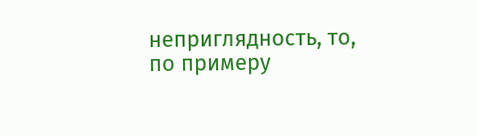неприглядность, то, по примеру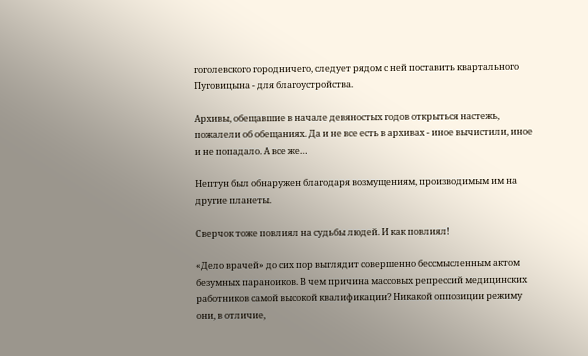гоголевского городничего, следует рядом с ней поставить квартального Пуговицына - для благоустройства.

Архивы, обещавшие в начале девяностых годов открыться настежь, пожалели об обещаниях. Да и не все есть в архивах - иное вычистили, иное и не попадало. А все же…

Нептун был обнаружен благодаря возмущениям, производимым им на другие планеты.

Сверчок тоже повлиял на судьбы людей. И как повлиял!

«Дело врачей» до сих пор выглядит совершенно бессмысленным актом безумных параноиков. В чем причина массовых репрессий медицинских работников самой высокой квалификации? Никакой оппозиции режиму они, в отличие,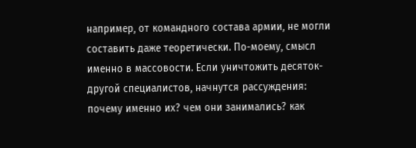например, от командного состава армии, не могли составить даже теоретически. По-моему, смысл именно в массовости. Если уничтожить десяток-другой специалистов, начнутся рассуждения: почему именно их? чем они занимались? как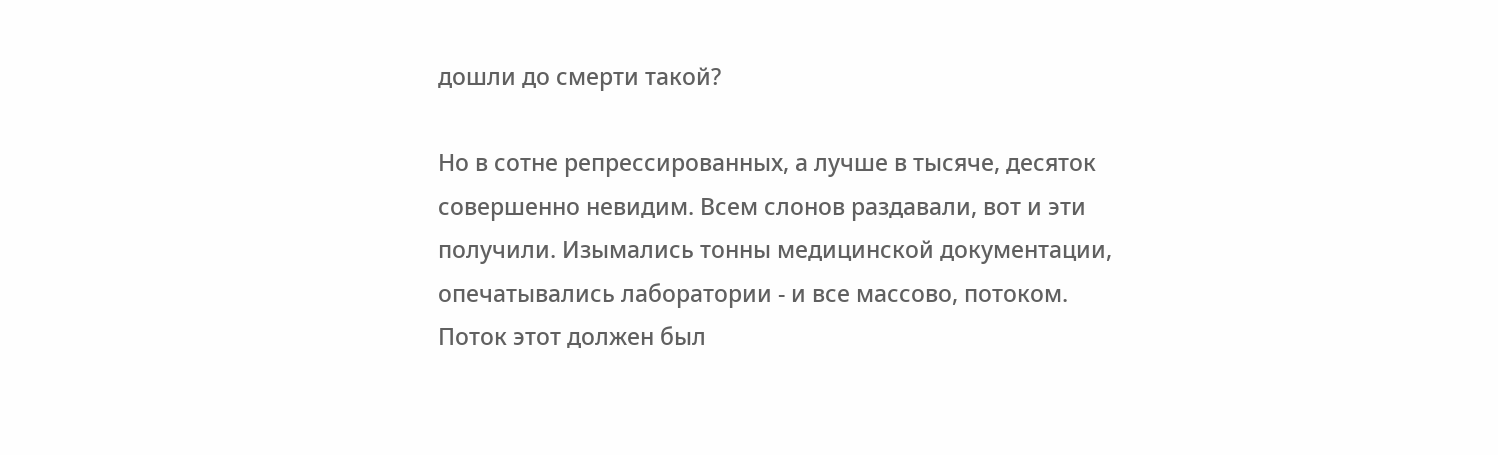дошли до смерти такой?

Но в сотне репрессированных, а лучше в тысяче, десяток совершенно невидим. Всем слонов раздавали, вот и эти получили. Изымались тонны медицинской документации, опечатывались лаборатории - и все массово, потоком. Поток этот должен был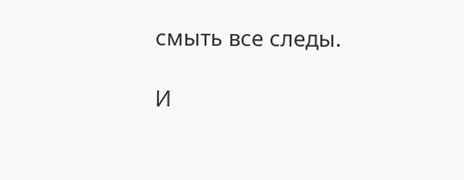смыть все следы.

И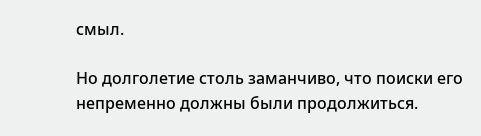смыл.

Но долголетие столь заманчиво, что поиски его непременно должны были продолжиться.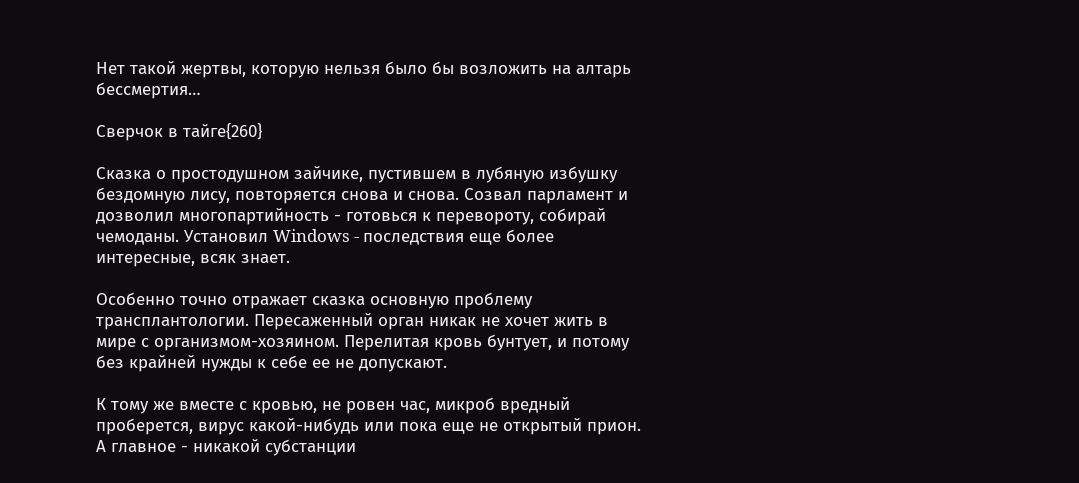Нет такой жертвы, которую нельзя было бы возложить на алтарь бессмертия…

Сверчок в тайге{260}

Сказка о простодушном зайчике, пустившем в лубяную избушку бездомную лису, повторяется снова и снова. Созвал парламент и дозволил многопартийность - готовься к перевороту, собирай чемоданы. Установил Windows - последствия еще более интересные, всяк знает.

Особенно точно отражает сказка основную проблему трансплантологии. Пересаженный орган никак не хочет жить в мире с организмом-хозяином. Перелитая кровь бунтует, и потому без крайней нужды к себе ее не допускают.

К тому же вместе с кровью, не ровен час, микроб вредный проберется, вирус какой-нибудь или пока еще не открытый прион. А главное - никакой субстанции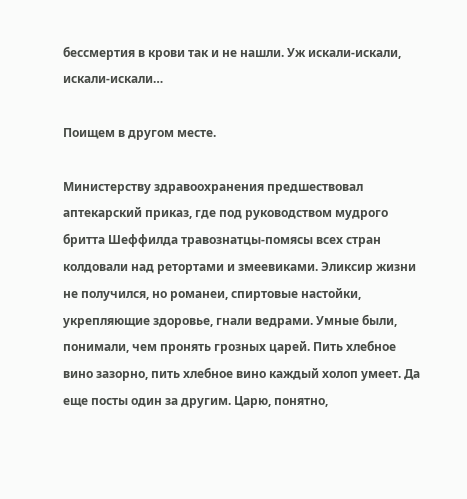бессмертия в крови так и не нашли. Уж искали-искали, искали-искали…

Поищем в другом месте.

Министерству здравоохранения предшествовал аптекарский приказ, где под руководством мудрого бритта Шеффилда травознатцы-помясы всех стран колдовали над ретортами и змеевиками. Эликсир жизни не получился, но романеи, спиртовые настойки, укрепляющие здоровье, гнали ведрами. Умные были, понимали, чем пронять грозных царей. Пить хлебное вино зазорно, пить хлебное вино каждый холоп умеет. Да еще посты один за другим. Царю, понятно,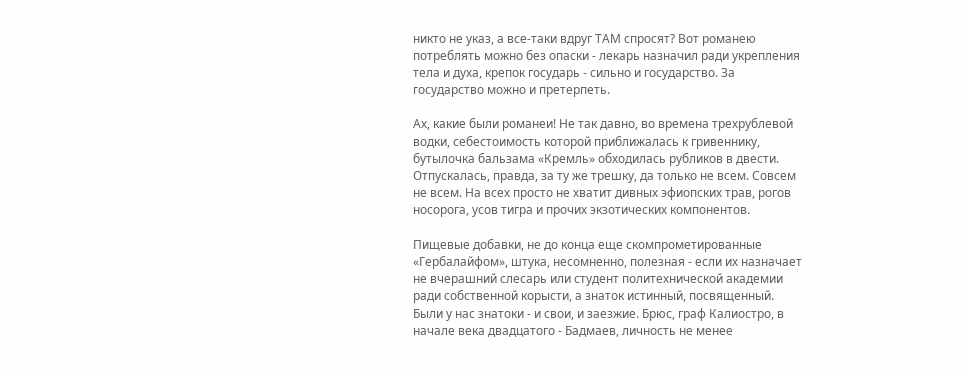никто не указ, а все-таки вдруг ТАМ спросят? Вот романею потреблять можно без опаски - лекарь назначил ради укрепления тела и духа, крепок государь - сильно и государство. За государство можно и претерпеть.

Ах, какие были романеи! Не так давно, во времена трехрублевой водки, себестоимость которой приближалась к гривеннику, бутылочка бальзама «Кремль» обходилась рубликов в двести. Отпускалась, правда, за ту же трешку, да только не всем. Совсем не всем. На всех просто не хватит дивных эфиопских трав, рогов носорога, усов тигра и прочих экзотических компонентов.

Пищевые добавки, не до конца еще скомпрометированные «Гербалайфом», штука, несомненно, полезная - если их назначает не вчерашний слесарь или студент политехнической академии ради собственной корысти, а знаток истинный, посвященный. Были у нас знатоки - и свои, и заезжие. Брюс, граф Калиостро, в начале века двадцатого - Бадмаев, личность не менее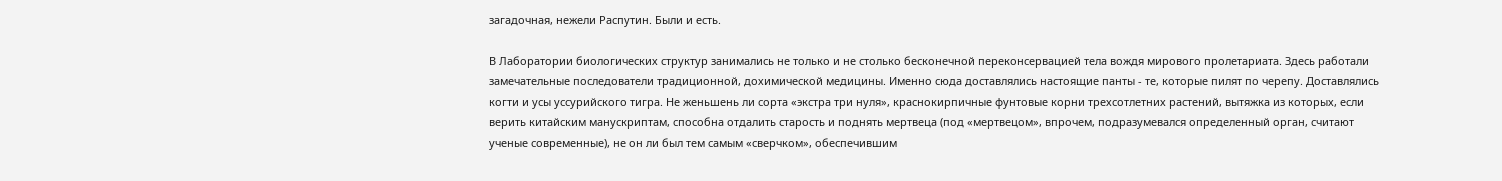загадочная, нежели Распутин. Были и есть.

В Лаборатории биологических структур занимались не только и не столько бесконечной переконсервацией тела вождя мирового пролетариата. Здесь работали замечательные последователи традиционной, дохимической медицины. Именно сюда доставлялись настоящие панты - те, которые пилят по черепу. Доставлялись когти и усы уссурийского тигра. Не женьшень ли сорта «экстра три нуля», краснокирпичные фунтовые корни трехсотлетних растений, вытяжка из которых, если верить китайским манускриптам, способна отдалить старость и поднять мертвеца (под «мертвецом», впрочем, подразумевался определенный орган, считают ученые современные), не он ли был тем самым «сверчком», обеспечившим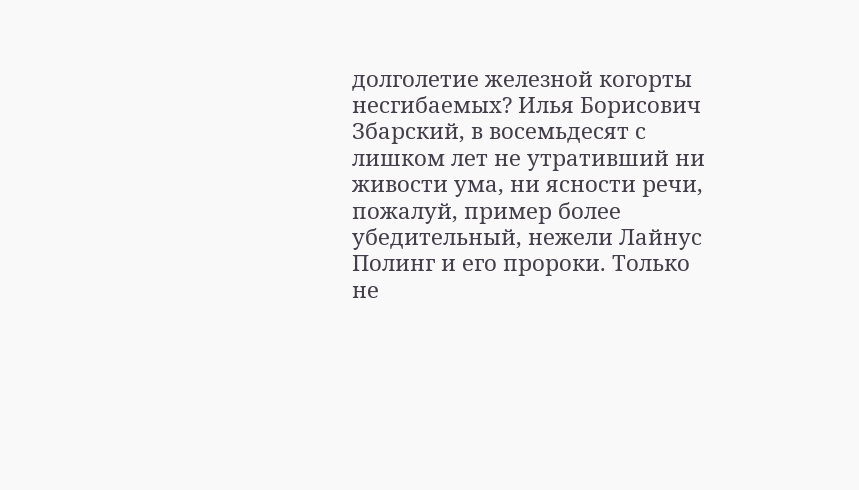долголетие железной когорты несгибаемых? Илья Борисович Збарский, в восемьдесят с лишком лет не утративший ни живости ума, ни ясности речи, пожалуй, пример более убедительный, нежели Лайнус Полинг и его пророки. Только не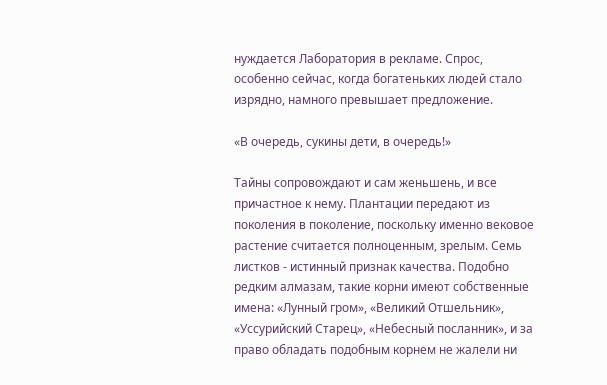нуждается Лаборатория в рекламе. Спрос, особенно сейчас, когда богатеньких людей стало изрядно, намного превышает предложение.

«В очередь, сукины дети, в очередь!»

Тайны сопровождают и сам женьшень, и все причастное к нему. Плантации передают из поколения в поколение, поскольку именно вековое растение считается полноценным, зрелым. Семь листков - истинный признак качества. Подобно редким алмазам, такие корни имеют собственные имена: «Лунный гром», «Великий Отшельник», «Уссурийский Старец», «Небесный посланник», и за право обладать подобным корнем не жалели ни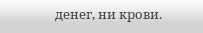денег, ни крови.